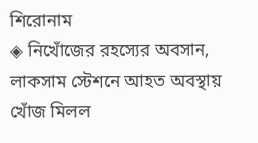শিরোনাম
◈ নিখোঁজের রহস্যের অবসান, লাকসাম স্টেশনে আহত অবস্থায় খোঁজ মিলল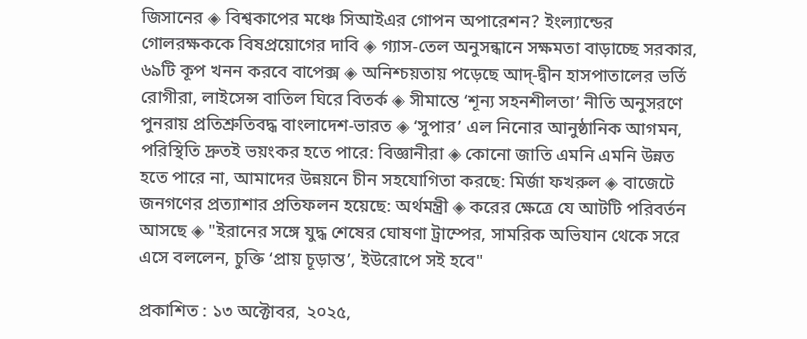জিসানের ◈ বিশ্বকাপের মঞ্চে সিআইএর গোপন অপারেশন? ইংল্যান্ডের গোলরক্ষককে বিষপ্রয়োগের দাবি ◈ গ্যাস-তেল অনুসন্ধানে সক্ষমতা বাড়াচ্ছে সরকার, ৬৯টি কূপ খনন করবে বাপেক্স ◈ অনিশ্চয়তায় প‌ড়ে‌ছে আদ্-দ্বীন হাসপাতালের ভর্তি রোগীরা, লাইসেন্স বাতিল ঘিরে বিতর্ক ◈ সীমান্তে ‘শূন্য সহনশীলতা’ নীতি অনুসরণে পুনরায় প্রতিশ্রুতিবদ্ধ বাংলাদেশ-ভারত ◈ ‘সুপার’ এল নিনোর আনুষ্ঠানিক আগমন, পরিস্থিতি দ্রুতই ভয়ংকর হতে পারে: বিজ্ঞানীরা ◈ কোনো জাতি এমনি এমনি উন্নত হতে পারে না, আমাদের উন্নয়নে চীন সহযোগিতা করছে: মির্জা ফখরুল ◈ বাজেটে জনগণের প্রত্যাশার প্রতিফলন হয়েছে: অর্থমন্ত্রী ◈ করের ক্ষেত্রে যে আটটি পরিবর্তন আসছে ◈ "ইরানের সঙ্গে যুদ্ধ শেষের ঘোষণা ট্রাম্পের, সামরিক অভিযান থেকে সরে এসে বললেন, চুক্তি ‘প্রায় চূড়ান্ত’, ইউরোপে সই হবে"

প্রকাশিত : ১৩ অক্টোবর, ২০২৫,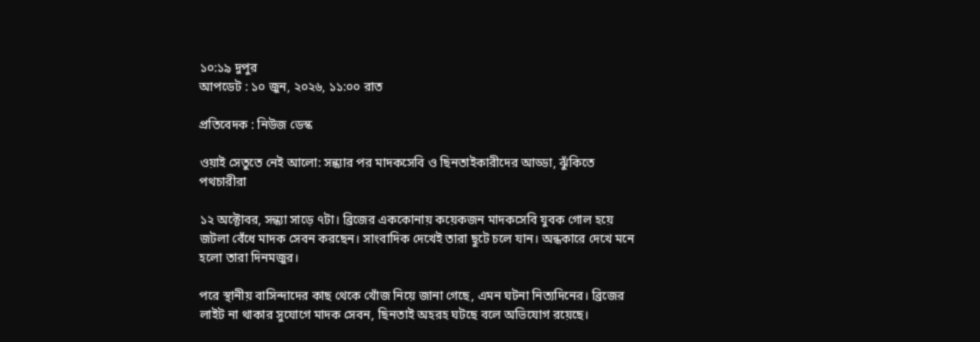১০:১৯ দুপুর
আপডেট : ১০ জুন, ২০২৬, ১১:০০ রাত

প্রতিবেদক : নিউজ ডেস্ক

ওয়াই সেতুতে নেই আলো: সন্ধ্যার পর মাদকসেবি ও ছিনতাইকারীদের আড্ডা, ঝুঁকিতে পথচারীরা

১২ অক্টোবর, সন্ধ্যা সাড়ে ৭টা। ব্রিজের এককোনায় কয়েকজন মাদকসেবি যুবক গোল হয়ে জটলা বেঁধে মাদক সেবন করছেন। সাংবাদিক দেখেই তারা ছুটে চলে যান। অন্ধকারে দেখে মনে হলো তারা দিনমজুর।

পরে স্থানীয় বাসিন্দাদের কাছ থেকে খোঁজ নিয়ে জানা গেছে, এমন ঘটনা নিত্যদিনের। ব্রিজের লাইট না থাকার সুযোগে মাদক সেবন, ছিনতাই অহরহ ঘটছে বলে অভিযোগ রয়েছে।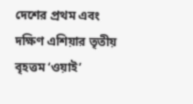দেশের প্রথম এবং দক্ষিণ এশিয়ার তৃতীয় বৃহত্তম ‘ওয়াই’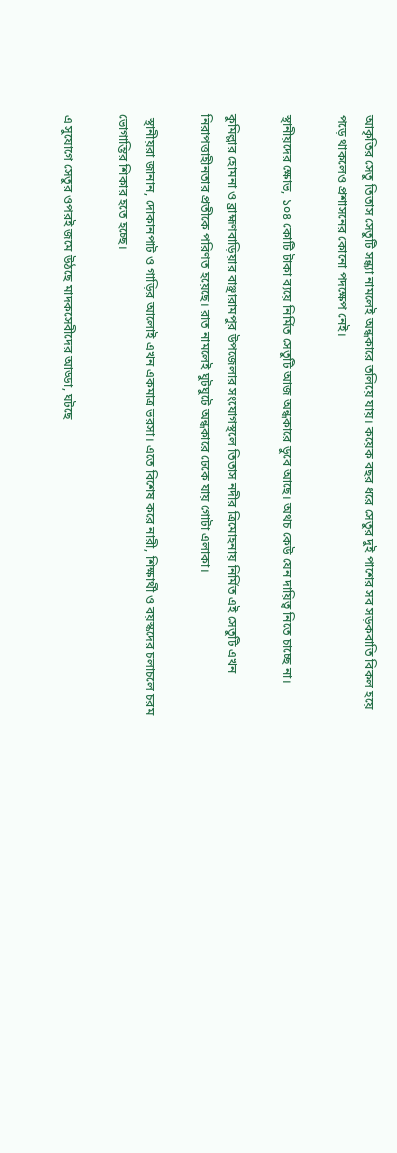আকৃতির সেতু তিতাস সেতুটি সন্ধ্যা নামলেই অন্ধকারে তলিয়ে যায়। কয়েক বছর ধরে সেতুর দুই পাশের সব সড়কবাতি বিকল হয়ে পড়ে থাকলেও প্রশাসনের কোনো পদক্ষেপ নেই।

স্থানীয়দের ক্ষোভ, ১০৪ কোটি টাকা ব্যয়ে নির্মিত সেতুটি আজ অন্ধকারে ডুবে আছে। অথচ কেউ যেন দায়িত্ব নিতে চাচ্ছে না।

কুমিল্লার হোমনা ও ব্রাহ্মণবাড়িয়ার বাঞ্ছারামপুর উপজেলার সংযোগস্থলে তিতাস নদীর ত্রিমোহনায় নির্মিত এই সেতুটি এখন নিরাপত্তাহীনতার প্রতীকে পরিণত হয়েছে। রাত নামলেই ঘুটঘুটে অন্ধকারে ঢেকে যায় গোটা এলাকা।

 স্থানীয়রা জানান, দোকানপাট ও গাড়ির আলোই এখন একমাত্র ভরসা। এতে বিশেষ করে নারী, শিক্ষার্থী ও বয়স্কদের চলাচলে চরম ভোগান্তির শিকার হতে হচ্ছে।

এ সুযোগে সেতুর ওপরই জমে উঠছে মাদকসেবীদের আড্ডা, ঘটছে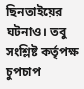ছিনতাইয়ের ঘটনাও। তবু সংশ্লিষ্ট কর্তৃপক্ষ চুপচাপ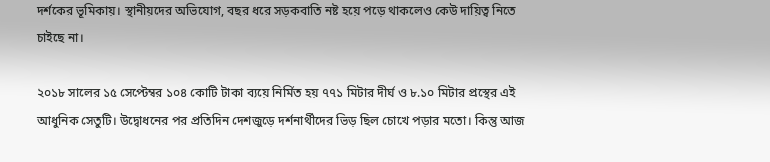দর্শকের ভূমিকায়। স্থানীয়দের অভিযোগ, বছর ধরে সড়কবাতি নষ্ট হয়ে পড়ে থাকলেও কেউ দায়িত্ব নিতে চাইছে না।

২০১৮ সালের ১৫ সেপ্টেম্বর ১০৪ কোটি টাকা ব্যয়ে নির্মিত হয় ৭৭১ মিটার দীর্ঘ ও ৮.১০ মিটার প্রস্থের এই আধুনিক সেতুটি। উদ্বোধনের পর প্রতিদিন দেশজুড়ে দর্শনার্থীদের ভিড় ছিল চোখে পড়ার মতো। কিন্তু আজ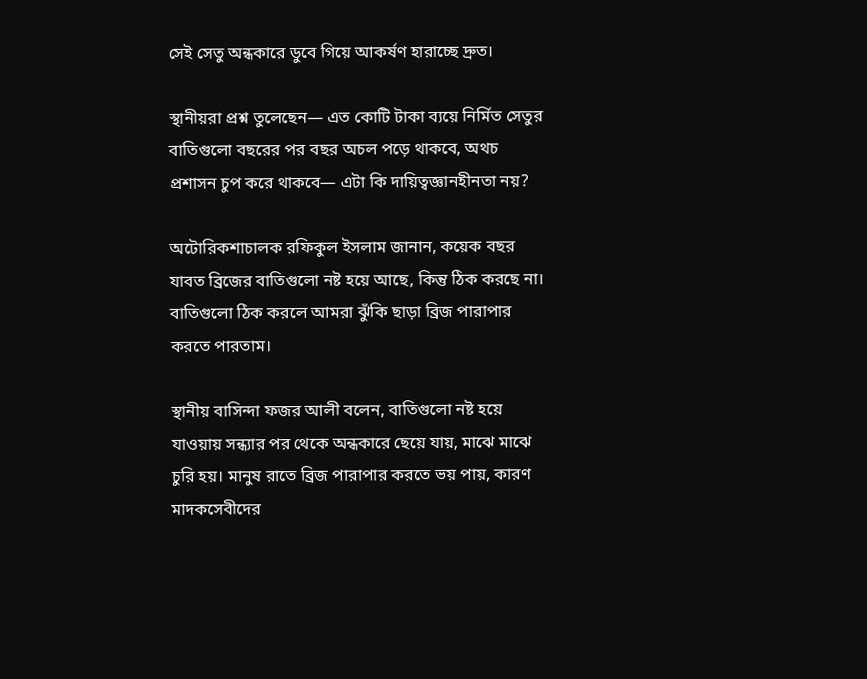সেই সেতু অন্ধকারে ডুবে গিয়ে আকর্ষণ হারাচ্ছে দ্রুত।

স্থানীয়রা প্রশ্ন তুলেছেন— এত কোটি টাকা ব্যয়ে নির্মিত সেতুর বাতিগুলো বছরের পর বছর অচল পড়ে থাকবে, অথচ প্রশাসন চুপ করে থাকবে— এটা কি দায়িত্বজ্ঞানহীনতা নয়?

অটোরিকশাচালক রফিকুল ইসলাম জানান, কয়েক বছর যাবত ব্রিজের বাতিগুলো নষ্ট হয়ে আছে, কিন্তু ঠিক করছে না। বাতিগুলো ঠিক করলে আমরা ঝুঁকি ছাড়া ব্রিজ পারাপার করতে পারতাম।

স্থানীয় বাসিন্দা ফজর আলী বলেন, বাতিগুলো নষ্ট হয়ে যাওয়ায় সন্ধ্যার পর থেকে অন্ধকারে ছেয়ে যায়, মাঝে মাঝে চুরি হয়। মানুষ রাতে ব্রিজ পারাপার করতে ভয় পায়, কারণ মাদকসেবীদের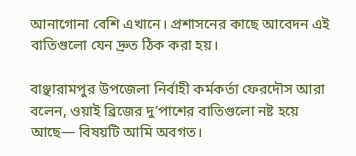আনাগোনা বেশি এখানে। প্রশাসনের কাছে আবেদন এই বাতিগুলো যেন দ্রুত ঠিক করা হয়।

বাঞ্ছারামপুর উপজেলা নির্বাহী কর্মকর্তা ফেরদৌস আরা বলেন, ওয়াই ব্রিজের দু’পাশের বাতিগুলো নষ্ট হয়ে আছে— বিষয়টি আমি অবগত।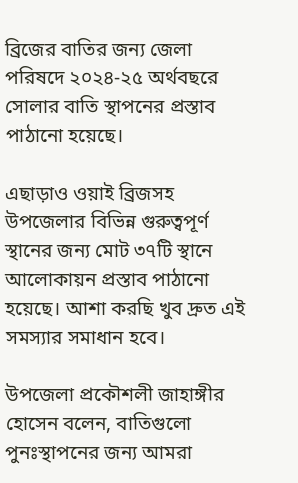ব্রিজের বাতির জন্য জেলা পরিষদে ২০২৪-২৫ অর্থবছরে সোলার বাতি স্থাপনের প্রস্তাব পাঠানো হয়েছে।

এছাড়াও ওয়াই ব্রিজসহ উপজেলার বিভিন্ন গুরুত্বপূর্ণ স্থানের জন্য মোট ৩৭টি স্থানে আলোকায়ন প্রস্তাব পাঠানো হয়েছে। আশা করছি খুব দ্রুত এই সমস্যার সমাধান হবে।

উপজেলা প্রকৌশলী জাহাঙ্গীর হোসেন বলেন, বাতিগুলো পুনঃস্থাপনের জন্য আমরা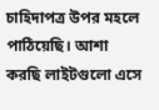চাহিদাপত্র উপর মহলে পাঠিয়েছি। আশা করছি লাইটগুলো এসে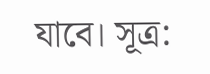যাবে। সূত্র: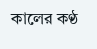কালের কণ্ঠ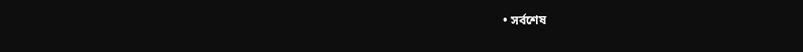• সর্বশেষ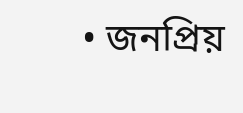• জনপ্রিয়